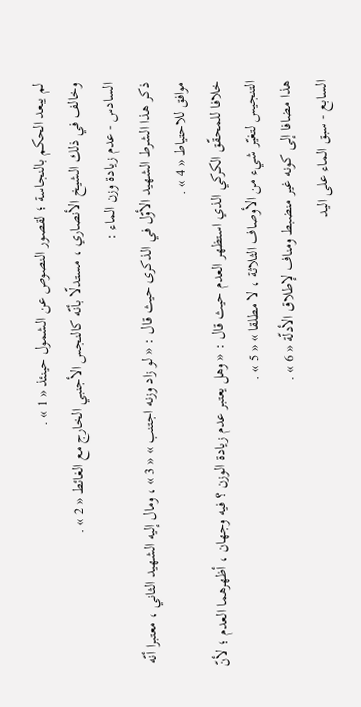لم يبعد الحكم بالنجاسة ؛ لقصور النصوص عن الشمول حينئذ « 1 » .
وخالف في ذلك الشيخ الأنصاري ، مستدلّا بأنّه كالنجس الأجنبي الخارج مع الغائط « 2 » .
السادس - عدم زيادة وزن الماء :
ذكر هذا الشرط الشهيد الأوّل في الذكرى حيث قال : « لو زاد وزنه اجتنب » « 3 » ، ومال إليه الشهيد الثاني ، معتبرا أنّه موافق للاحتياط « 4 » .
خلافا للمحقّق الكركي الذي استظهر العدم حيث قال : « وهل يعتبر عدم زيادة الوزن ؟ فيه وجهان ، أظهرهما العدم ؛ لأنّ التنجيس لتغيّر شيء من الأوصاف الثلاثة ، لا مطلقا » « 5 » .
هذا مضافا إلى كونه غير منضبط ومناف لإطلاق الأدلّة « 6 » .
السابع - سبق الماء على اليد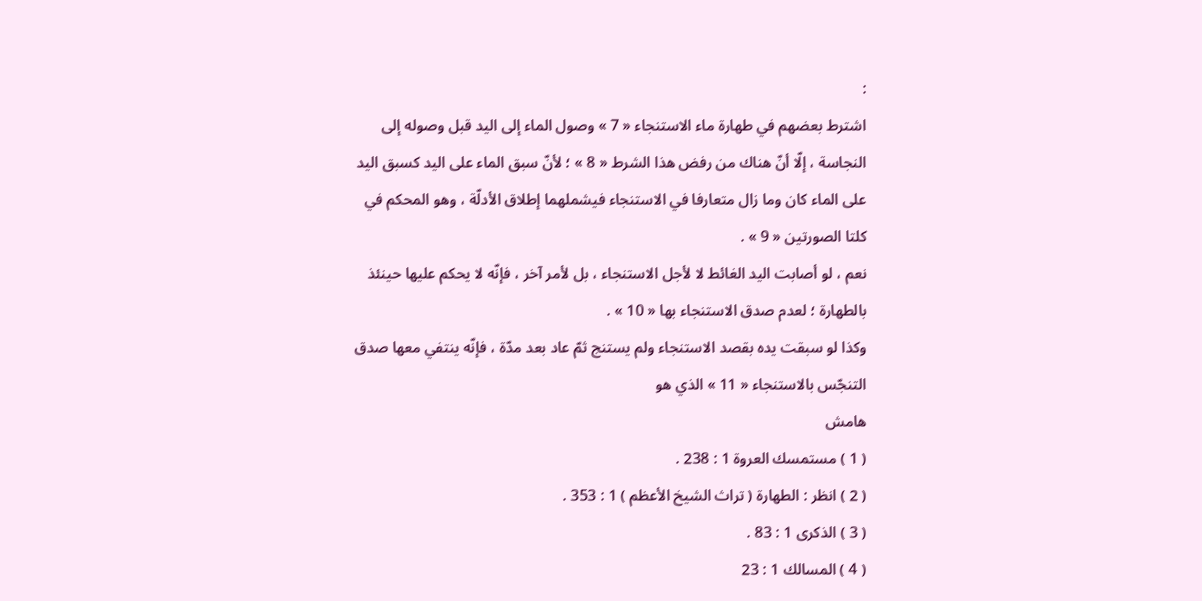:
اشترط بعضهم في طهارة ماء الاستنجاء « 7 » وصول الماء إلى اليد قبل وصوله إلى النجاسة ، إلّا أنّ هناك من رفض هذا الشرط « 8 » ؛ لأنّ سبق الماء على اليد كسبق اليد على الماء كان وما زال متعارفا في الاستنجاء فيشملهما إطلاق الأدلّة ، وهو المحكم في كلتا الصورتين « 9 » .
نعم ، لو أصابت اليد الغائط لا لأجل الاستنجاء ، بل لأمر آخر ، فإنّه لا يحكم عليها حينئذ بالطهارة ؛ لعدم صدق الاستنجاء بها « 10 » .
وكذا لو سبقت يده بقصد الاستنجاء ولم يستنج ثمّ عاد بعد مدّة ، فإنّه ينتفي معها صدق التنجّس بالاستنجاء « 11 » الذي هو
هامش
( 1 ) مستمسك العروة 1 : 238 .
( 2 ) انظر : الطهارة ( تراث الشيخ الأعظم ) 1 : 353 .
( 3 ) الذكرى 1 : 83 .
( 4 ) المسالك 1 : 23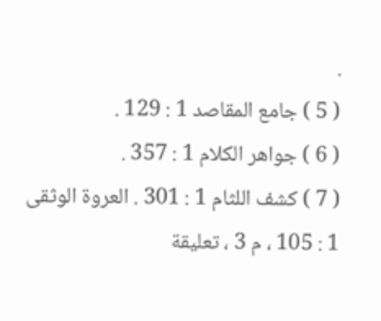.
( 5 ) جامع المقاصد 1 : 129 .
( 6 ) جواهر الكلام 1 : 357 .
( 7 ) كشف اللثام 1 : 301 . العروة الوثقى 1 : 105 ، م 3 ، تعليقة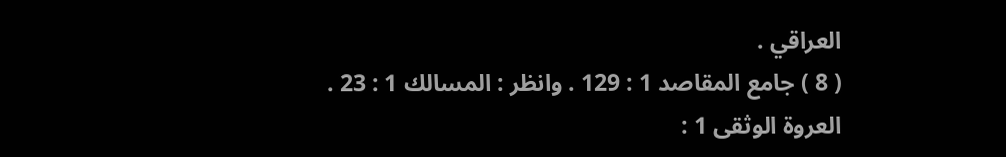العراقي .
( 8 ) جامع المقاصد 1 : 129 . وانظر : المسالك 1 : 23 .
العروة الوثقى 1 :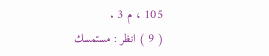105 ، م 3 .
( 9 ) انظر : مستمسك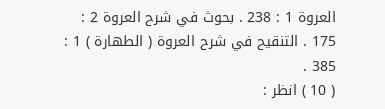العروة 1 : 238 . بحوث في شرح العروة 2 : 175 . التنقيح في شرح العروة ( الطهارة ) 1 :
385 .
( 10 ) انظر :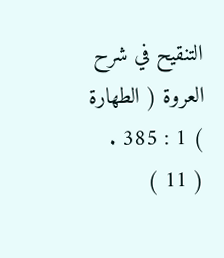التنقيح في شرح العروة ( الطهارة ) 1 : 385 .
( 11 )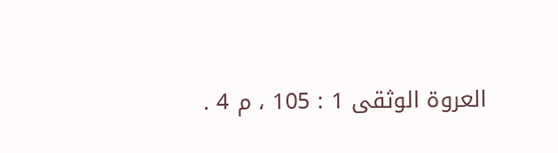العروة الوثقى 1 : 105 ، م 4 .